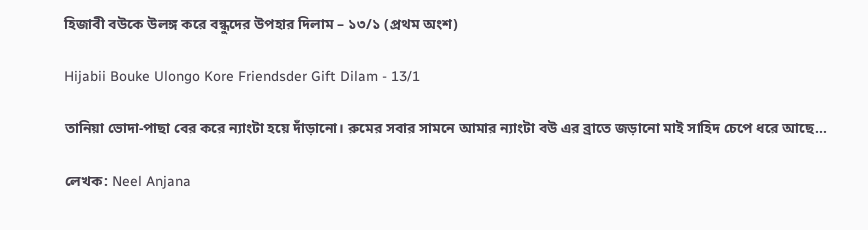হিজাবী বউকে উলঙ্গ করে বন্ধুদের উপহার দিলাম – ১৩/১ (প্রথম অংশ)

Hijabii Bouke Ulongo Kore Friendsder Gift Dilam - 13/1

তানিয়া ভোদা-পাছা বের করে ন্যাংটা হয়ে দাঁড়ানো। রুমের সবার সামনে আমার ন্যাংটা বউ এর ব্রাতে জড়ানো মাই সাহিদ চেপে ধরে আছে…

লেখক: Neel Anjana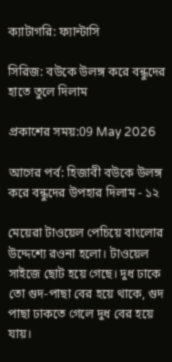ক্যাটাগরি: ফ্যান্টাসি

সিরিজ: বউকে উলঙ্গ করে বন্ধুদের হাতে তুলে দিলাম

প্রকাশের সময়:09 May 2026

আগের পর্ব: হিজাবী বউকে উলঙ্গ করে বন্ধুদের উপহার দিলাম - ১২

মেয়েরা টাওয়েল পেচিয়ে বাংলোর উদ্দেশ্যে রওনা হলো। টাওয়েল সাইজে ছোট হয়ে গেছে। দুধ ঢাকে তো গুদ-পাছা বের হয়ে থাকে, গুদ পাছা ঢাকতে গেলে দুধ বের হয়ে যায়।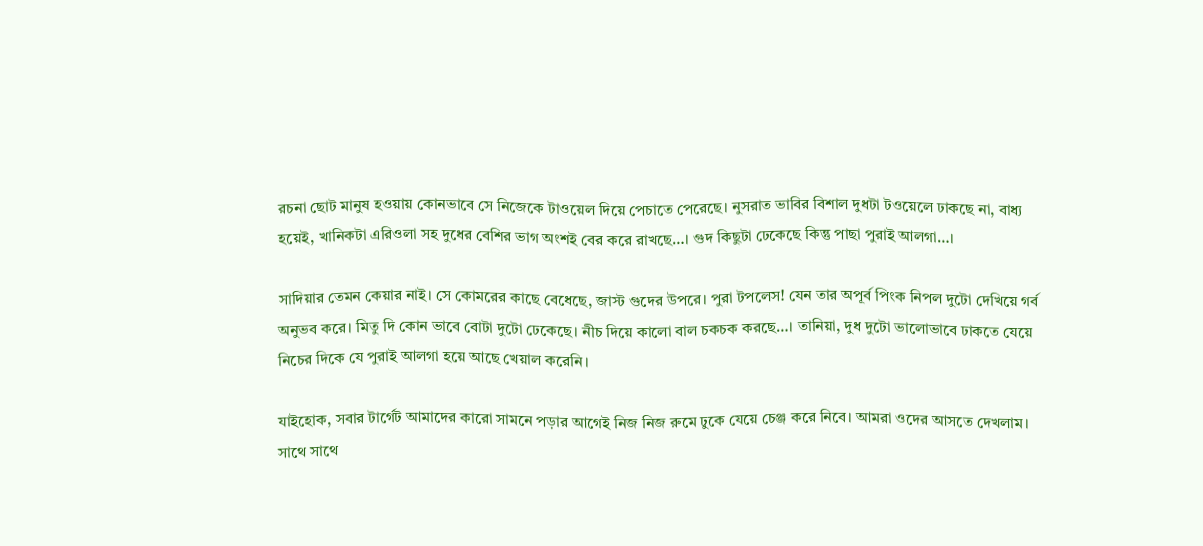রচনা ছোট মানুষ হওয়ায় কোনভাবে সে নিজেকে টাওয়েল দিয়ে পেচাতে পেরেছে। নুসরাত ভাবির বিশাল দুধটা টওয়েলে ঢাকছে না, বাধ্য হয়েই, খানিকটা এরিওলা সহ দুধের বেশির ভাগ অংশই বের করে রাখছে…। গুদ কিছুটা ঢেকেছে কিন্তু পাছা পুরাই আলগা…।

সাদিয়ার তেমন কেয়ার নাই। সে কোমরের কাছে বেধেছে, জাস্ট গুদের উপরে। পুরা টপলেস! যেন তার অপূর্ব পিংক নিপল দুটো দেখিয়ে গর্ব অনুভব করে। মিতু দি কোন ভাবে বোটা দুটো ঢেকেছে। নীচ দিয়ে কালো বাল চকচক করছে…। তানিয়া, দুধ দুটো ভালোভাবে ঢাকতে যেয়ে নিচের দিকে যে পুরাই আলগা হয়ে আছে খেয়াল করেনি।

যাইহোক, সবার টার্গেট আমাদের কারো সামনে পড়ার আগেই নিজ নিজ রুমে ঢুকে যেয়ে চেঞ্জ করে নিবে। আমরা ওদের আসতে দেখলাম। সাথে সাথে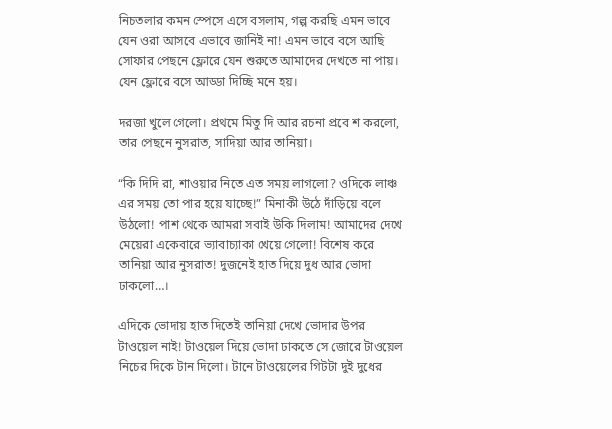নিচতলার কমন স্পেসে এসে বসলাম, গল্প করছি এমন ভাবে যেন ওরা আসবে এভাবে জানিই না! এমন ভাবে বসে আছি সোফার পেছনে ফ্লোরে যেন শুরুতে আমাদের দেখতে না পায়। যেন ফ্লোরে বসে আড্ডা দিচ্ছি মনে হয়।

দরজা খুলে গেলো। প্রথমে মিতু দি আর রচনা প্রবে শ করলো, তার পেছনে নুসরাত, সাদিয়া আর তানিয়া।

“কি দিদি রা, শাওয়ার নিতে এত সময় লাগলো? ওদিকে লাঞ্চ এর সময় তো পার হয়ে যাচ্ছে!” মিনাকী উঠে দাঁড়িয়ে বলে উঠলো! পাশ থেকে আমরা সবাই উকি দিলাম! আমাদের দেখে মেয়েরা একেবারে ভ্যাবাচ্যাকা খেয়ে গেলো! বিশেষ করে তানিয়া আর নুসরাত! দুজনেই হাত দিয়ে দুধ আর ভোদা ঢাকলো…।

এদিকে ভোদায় হাত দিতেই তানিয়া দেখে ভোদার উপর টাওয়েল নাই! টাওয়েল দিয়ে ভোদা ঢাকতে সে জোরে টাওয়েল নিচের দিকে টান দিলো। টানে টাওয়েলের গিটটা দুই দুধের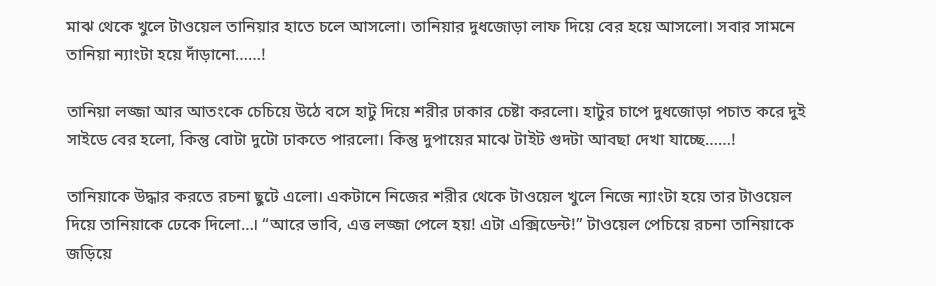মাঝ থেকে খুলে টাওয়েল তানিয়ার হাতে চলে আসলো। তানিয়ার দুধজোড়া লাফ দিয়ে বের হয়ে আসলো। সবার সামনে তানিয়া ন্যাংটা হয়ে দাঁড়ানো……!

তানিয়া লজ্জা আর আতংকে চেচিয়ে উঠে বসে হাটু দিয়ে শরীর ঢাকার চেষ্টা করলো। হাটুর চাপে দুধজোড়া পচাত করে দুই সাইডে বের হলো, কিন্তু বোটা দুটো ঢাকতে পারলো। কিন্তু দুপায়ের মাঝে টাইট গুদটা আবছা দেখা যাচ্ছে……!

তানিয়াকে উদ্ধার করতে রচনা ছুটে এলো। একটানে নিজের শরীর থেকে টাওয়েল খুলে নিজে ন্যাংটা হয়ে তার টাওয়েল দিয়ে তানিয়াকে ঢেকে দিলো…। “আরে ভাবি, এত্ত লজ্জা পেলে হয়! এটা এক্সিডেন্ট!” টাওয়েল পেচিয়ে রচনা তানিয়াকে জড়িয়ে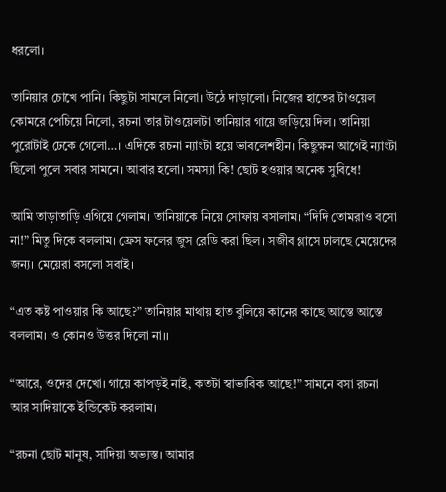ধরলো।

তানিয়ার চোখে পানি। কিছুটা সামলে নিলো। উঠে দাড়ালো। নিজের হাতের টাওয়েল কোমরে পেচিয়ে নিলো, রচনা তার টাওয়েলটা তানিয়ার গায়ে জড়িয়ে দিল। তানিয়া পুরোটাই ঢেকে গেলো…। এদিকে রচনা ন্যাংটা হয়ে ভাবলেশহীন। কিছুক্ষন আগেই ন্যাংটা ছিলো পুলে সবার সামনে। আবার হলো। সমস্যা কি! ছোট হওয়ার অনেক সুবিধে!

আমি তাড়াতাড়ি এগিয়ে গেলাম। তানিয়াকে নিয়ে সোফায় বসালাম। “দিদি তোমরাও বসো না!” মিতু দিকে বললাম। ফ্রেস ফলের জুস রেডি করা ছিল। সজীব গ্লাসে ঢালছে মেয়েদের জন্য। মেয়েরা বসলো সবাই।

“এত কষ্ট পাওয়ার কি আছে?” তানিয়ার মাথায় হাত বুলিয়ে কানের কাছে আস্তে আস্তে বললাম। ও কোনও উত্তর দিলো না।।

“আরে, ওদের দেখো। গায়ে কাপড়ই নাই, কতটা স্বাভাবিক আছে!” সামনে বসা রচনা আর সাদিয়াকে ইন্ডিকেট করলাম।

“রচনা ছোট মানুষ, সাদিয়া অভ্যস্ত। আমার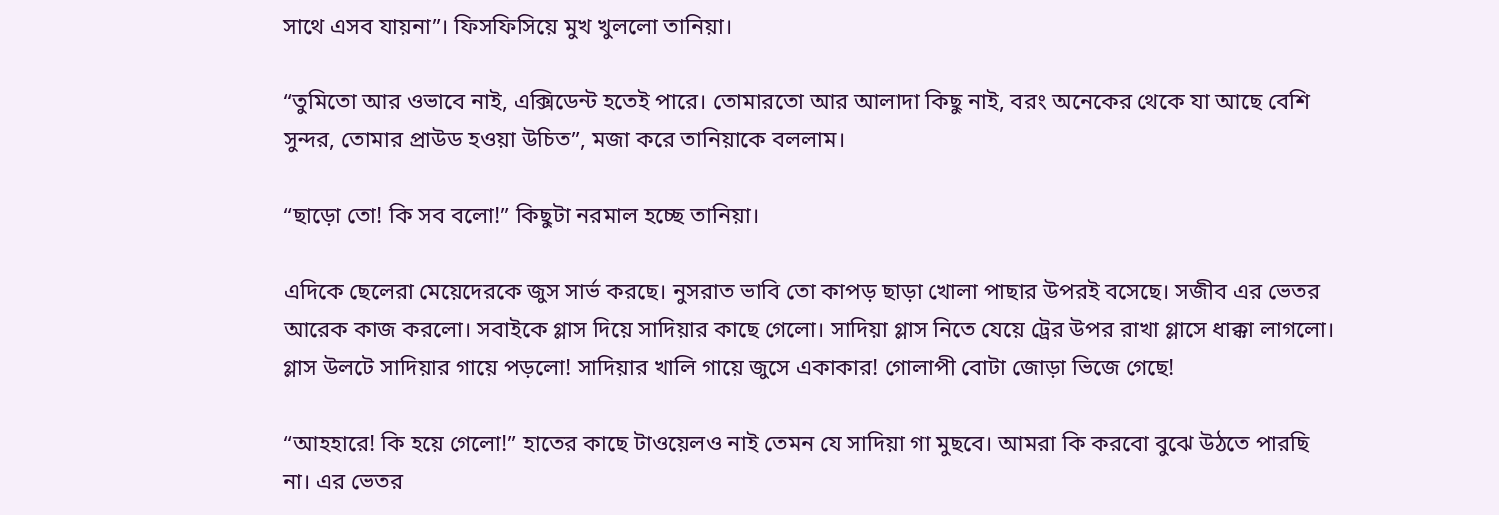সাথে এসব যায়না”। ফিসফিসিয়ে মুখ খুললো তানিয়া।

“তুমিতো আর ওভাবে নাই, এক্সিডেন্ট হতেই পারে। তোমারতো আর আলাদা কিছু নাই, বরং অনেকের থেকে যা আছে বেশি সুন্দর, তোমার প্রাউড হওয়া উচিত”, মজা করে তানিয়াকে বললাম।

“ছাড়ো তো! কি সব বলো!” কিছুটা নরমাল হচ্ছে তানিয়া।

এদিকে ছেলেরা মেয়েদেরকে জুস সার্ভ করছে। নুসরাত ভাবি তো কাপড় ছাড়া খোলা পাছার উপরই বসেছে। সজীব এর ভেতর আরেক কাজ করলো। সবাইকে গ্লাস দিয়ে সাদিয়ার কাছে গেলো। সাদিয়া গ্লাস নিতে যেয়ে ট্রের উপর রাখা গ্লাসে ধাক্কা লাগলো। গ্লাস উলটে সাদিয়ার গায়ে পড়লো! সাদিয়ার খালি গায়ে জুসে একাকার! গোলাপী বোটা জোড়া ভিজে গেছে!

“আহহারে! কি হয়ে গেলো!” হাতের কাছে টাওয়েলও নাই তেমন যে সাদিয়া গা মুছবে। আমরা কি করবো বুঝে উঠতে পারছি না। এর ভেতর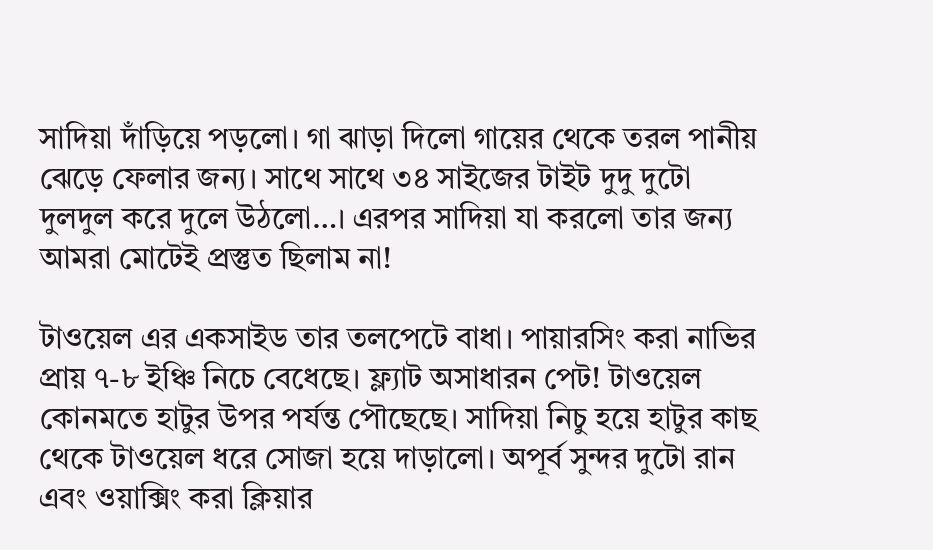সাদিয়া দাঁড়িয়ে পড়লো। গা ঝাড়া দিলো গায়ের থেকে তরল পানীয় ঝেড়ে ফেলার জন্য। সাথে সাথে ৩৪ সাইজের টাইট দুদু দুটো দুলদুল করে দুলে উঠলো…। এরপর সাদিয়া যা করলো তার জন্য আমরা মোটেই প্রস্তুত ছিলাম না!

টাওয়েল এর একসাইড তার তলপেটে বাধা। পায়ারসিং করা নাভির প্রায় ৭-৮ ইঞ্চি নিচে বেধেছে। ফ্ল্যাট অসাধারন পেট! টাওয়েল কোনমতে হাটুর উপর পর্যন্ত পৌছেছে। সাদিয়া নিচু হয়ে হাটুর কাছ থেকে টাওয়েল ধরে সোজা হয়ে দাড়ালো। অপূর্ব সুন্দর দুটো রান এবং ওয়াক্সিং করা ক্লিয়ার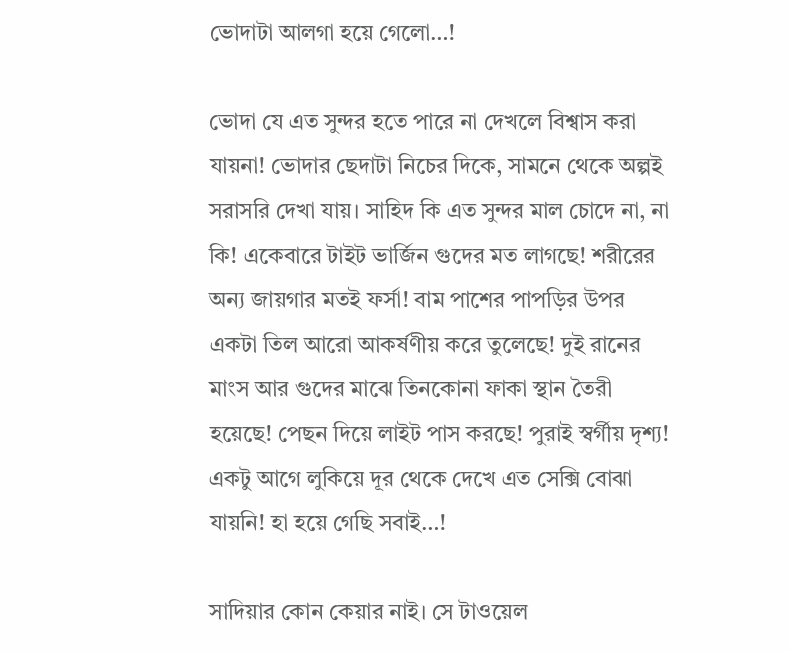ভোদাটা আলগা হয়ে গেলো…!

ভোদা যে এত সুন্দর হতে পারে না দেখলে বিশ্বাস করা যায়না! ভোদার ছেদাটা নিচের দিকে, সামনে থেকে অল্পই সরাসরি দেখা যায়। সাহিদ কি এত সুন্দর মাল চোদে না, না কি! একেবারে টাইট ভার্জিন গুদের মত লাগছে! শরীরের অন্য জায়গার মতই ফর্সা! বাম পাশের পাপড়ির উপর একটা তিল আরো আকর্ষণীয় করে তুলেছে! দুই রানের মাংস আর গুদের মাঝে তিনকোনা ফাকা স্থান তৈরী হয়েছে! পেছন দিয়ে লাইট পাস করছে! পুরাই স্বর্গীয় দৃশ্য! একটু আগে লুকিয়ে দূর থেকে দেখে এত সেক্সি বোঝা যায়নি! হা হয়ে গেছি সবাই…!

সাদিয়ার কোন কেয়ার নাই। সে টাওয়েল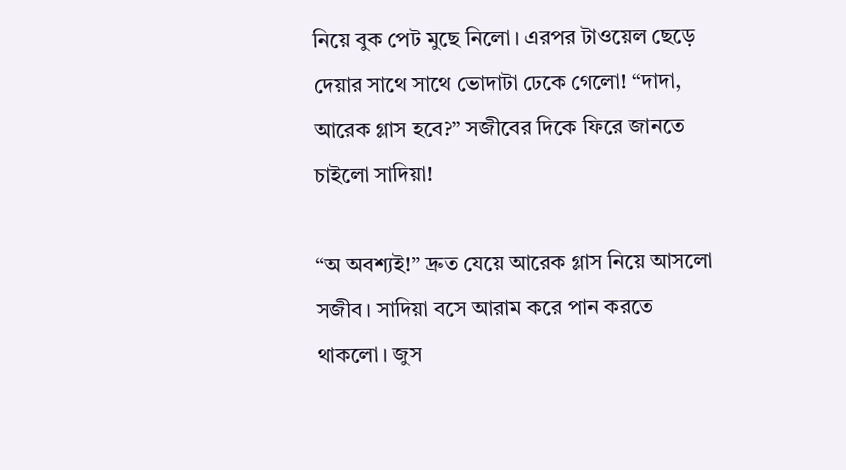নিয়ে বুক পেট মুছে নিলো। এরপর টাওয়েল ছেড়ে দেয়ার সাথে সাথে ভোদাটা ঢেকে গেলো! “দাদা, আরেক গ্লাস হবে?” সজীবের দিকে ফিরে জানতে চাইলো সাদিয়া!

“অ অবশ্যই!” দ্রুত যেয়ে আরেক গ্লাস নিয়ে আসলো সজীব। সাদিয়া বসে আরাম করে পান করতে থাকলো। জুস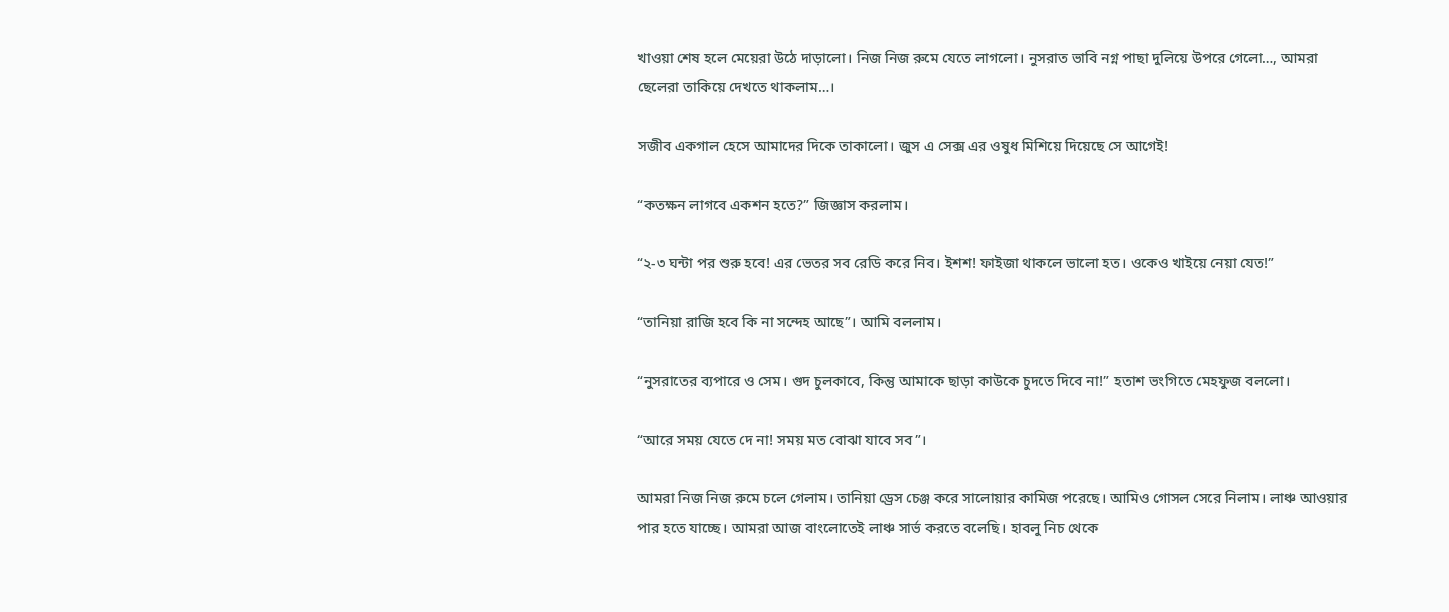খাওয়া শেষ হলে মেয়েরা উঠে দাড়ালো। নিজ নিজ রুমে যেতে লাগলো। নুসরাত ভাবি নগ্ন পাছা দুলিয়ে উপরে গেলো…, আমরা ছেলেরা তাকিয়ে দেখতে থাকলাম…।

সজীব একগাল হেসে আমাদের দিকে তাকালো। জুস এ সেক্স এর ওষুধ মিশিয়ে দিয়েছে সে আগেই!

“কতক্ষন লাগবে একশন হতে?” জিজ্ঞাস করলাম।

“২-৩ ঘন্টা পর শুরু হবে! এর ভেতর সব রেডি করে নিব। ইশশ! ফাইজা থাকলে ভালো হত। ওকেও খাইয়ে নেয়া যেত!”

“তানিয়া রাজি হবে কি না সন্দেহ আছে”। আমি বললাম।

“নুসরাতের ব্যপারে ও সেম। গুদ চুলকাবে, কিন্তু আমাকে ছাড়া কাউকে চুদতে দিবে না!” হতাশ ভংগিতে মেহফুজ বললো।

“আরে সময় যেতে দে না! সময় মত বোঝা যাবে সব”।

আমরা নিজ নিজ রুমে চলে গেলাম। তানিয়া ড্রেস চেঞ্জ করে সালোয়ার কামিজ পরেছে। আমিও গোসল সেরে নিলাম। লাঞ্চ আওয়ার পার হতে যাচ্ছে। আমরা আজ বাংলোতেই লাঞ্চ সার্ভ করতে বলেছি। হাবলু নিচ থেকে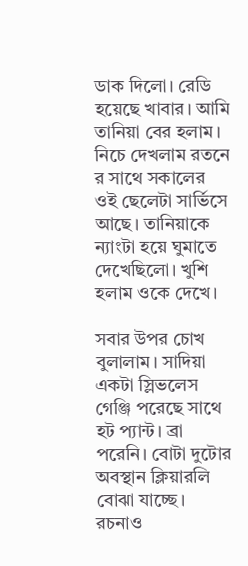ডাক দিলো। রেডি হয়েছে খাবার। আমি তানিয়া বের হলাম। নিচে দেখলাম রতনে র সাথে সকালের ওই ছেলেটা সার্ভিসে আছে। তানিয়াকে ন্যাংটা হয়ে ঘুমাতে দেখেছিলো। খুশি হলাম ওকে দেখে।

সবার উপর চোখ বুলালাম। সাদিয়া একটা স্লিভলেস গেঞ্জি পরেছে সাথে হট প্যান্ট। ব্রা পরেনি। বোটা দুটোর অবস্থান ক্লিয়ারলি বোঝা যাচ্ছে। রচনাও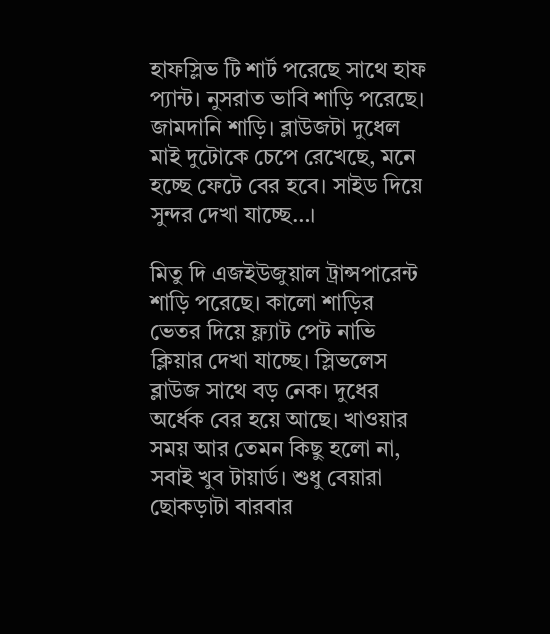হাফস্লিভ টি শার্ট পরেছে সাথে হাফ প্যান্ট। নুসরাত ভাবি শাড়ি পরেছে। জামদানি শাড়ি। ব্লাউজটা দুধেল মাই দুটোকে চেপে রেখেছে, মনে হচ্ছে ফেটে বের হবে। সাইড দিয়ে সুন্দর দেখা যাচ্ছে…।

মিতু দি এজইউজুয়াল ট্রান্সপারেন্ট শাড়ি পরেছে। কালো শাড়ির ভেতর দিয়ে ফ্ল্যাট পেট নাভি ক্লিয়ার দেখা যাচ্ছে। স্লিভলেস ব্লাউজ সাথে বড় নেক। দুধের অর্ধেক বের হয়ে আছে। খাওয়ার সময় আর তেমন কিছু হলো না, সবাই খুব টায়ার্ড। শুধু বেয়ারা ছোকড়াটা বারবার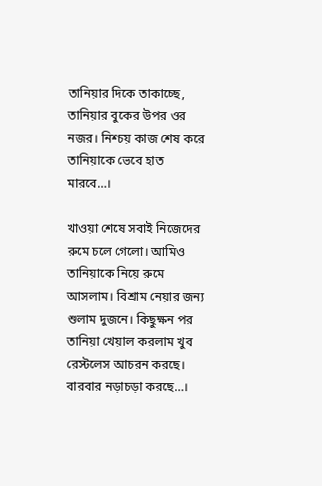তানিয়ার দিকে তাকাচ্ছে, তানিয়ার বুকের উপর ওর নজর। নিশ্চয় কাজ শেষ করে তানিয়াকে ভেবে হাত মারবে…।

খাওয়া শেষে সবাই নিজেদের রুমে চলে গেলো। আমিও তানিয়াকে নিয়ে রুমে আসলাম। বিশ্রাম নেয়ার জন্য শুলাম দুজনে। কিছুক্ষন পর তানিয়া খেয়াল করলাম খুব রেস্টলেস আচরন করছে। বারবার নড়াচড়া করছে…।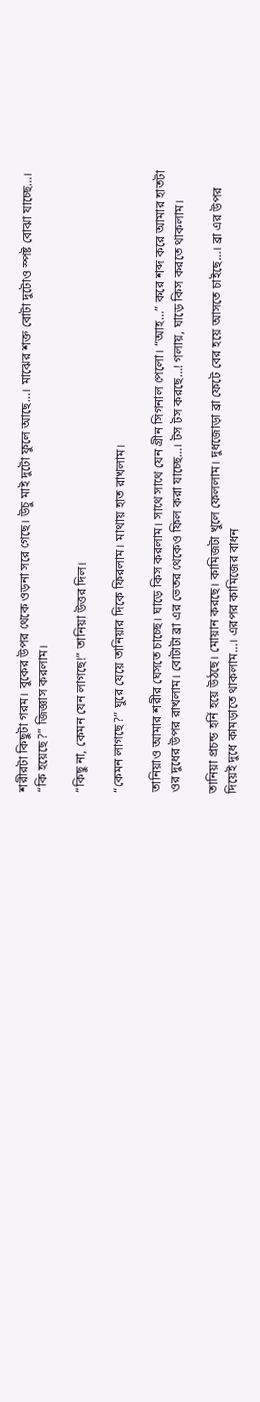শরীরটা কিছুটা গরম। বুকের উপর থেকে ওড়না সরে গেছে। উচু মাই দুটো ফুলে আছে…। মাঝের শক্ত বোটা দুটোও স্পষ্ট বোঝা যাচ্ছে…। “কি হয়েছে?” জিজ্ঞাস করলাম।

“কিছু না, কেমন যেন লাগছে!” তানিয়া উত্তর দিল।

“কেমন লাগছে?” ঘুরে যেয়ে তানিয়ার দিকে ফিরলাম। মাথায় হাত রাখলাম।

তানিয়াও আমার শরীর ঘেসতে চাচ্ছে। ঘাড়ে কিস করলাম। সাথে সাথে যেন গ্রীন সিগনাল পেলো। “আহ…” করে শব্দ করে আমার হাতটা ওর দুধের উপর রাখলাম। বোটাটা ব্রা এর ভেতর থেকেও ফিল করা যাচ্ছে…। টস টস করছে…! গলায়, ঘাড়ে কিস করতে থাকলাম।

তানিয়া প্রচন্ড হর্নি হয়ে উঠছে। মোয়ান করছে। কামিজটা খুলে ফেললাম। দুধজোড়া ব্রা ফেটে বের হয়ে আসতে চাইছে…। ব্রা এর উপর দিয়েই দুধে কামড়াতে থাকলাম…। এরপর কামিজের বাধন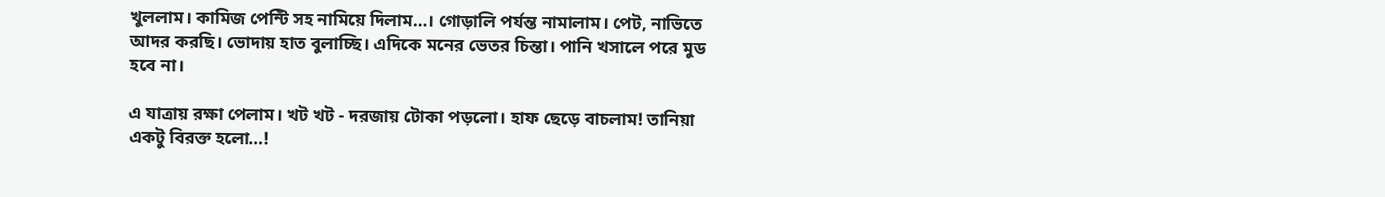খুললাম। কামিজ পেন্টি সহ নামিয়ে দিলাম…। গোড়ালি পর্যন্ত নামালাম। পেট, নাভিতে আদর করছি। ভোদায় হাত বুলাচ্ছি। এদিকে মনের ভেতর চিন্তা। পানি খসালে পরে মুড হবে না।

এ যাত্রায় রক্ষা পেলাম। খট খট - দরজায় টোকা পড়লো। হাফ ছেড়ে বাচলাম! তানিয়া একটু বিরক্ত হলো…!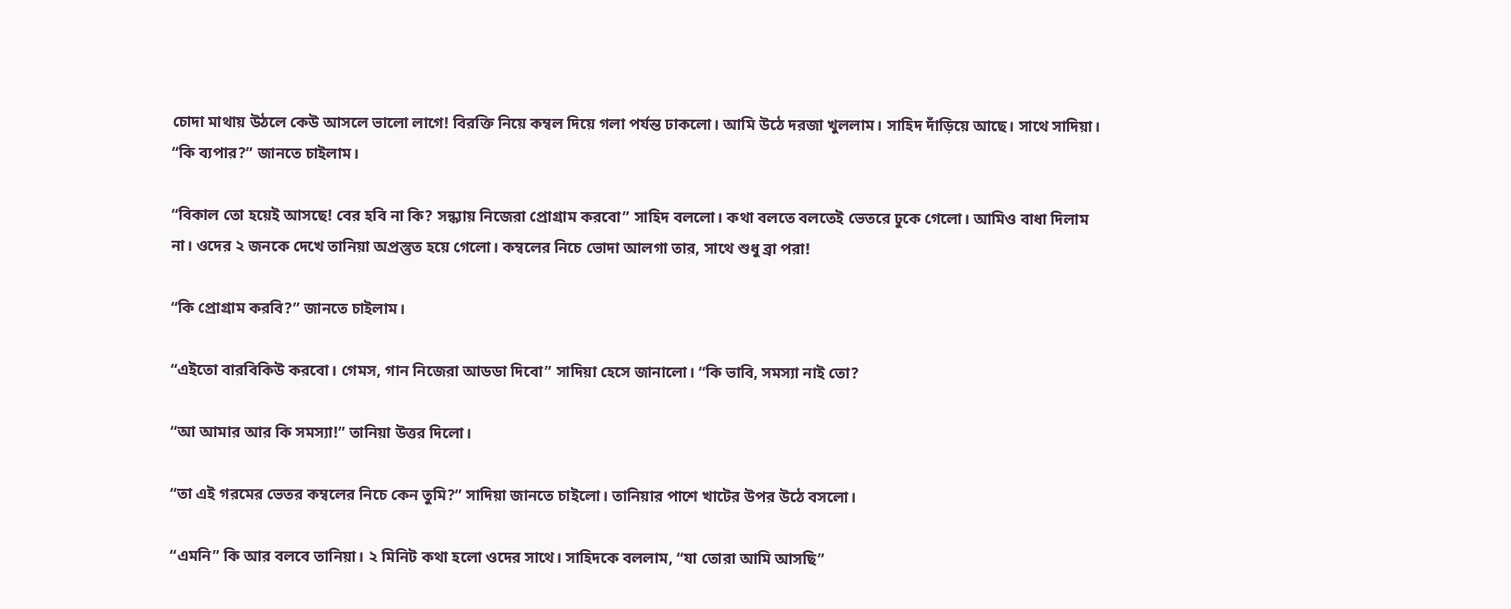চোদা মাথায় উঠলে কেউ আসলে ভালো লাগে! বিরক্তি নিয়ে কম্বল দিয়ে গলা পর্যন্ত ঢাকলো। আমি উঠে দরজা খুললাম। সাহিদ দাঁড়িয়ে আছে। সাথে সাদিয়া। “কি ব্যপার?” জানতে চাইলাম।

“বিকাল তো হয়েই আসছে! বের হবি না কি? সন্ধ্যায় নিজেরা প্রোগ্রাম করবো” সাহিদ বললো। কথা বলতে বলতেই ভেতরে ঢুকে গেলো। আমিও বাধা দিলাম না। ওদের ২ জনকে দেখে তানিয়া অপ্রস্তুত হয়ে গেলো। কম্বলের নিচে ভোদা আলগা তার, সাথে শুধু ব্রা পরা!

“কি প্রোগ্রাম করবি?” জানতে চাইলাম।

“এইতো বারবিকিউ করবো। গেমস, গান নিজেরা আডডা দিবো” সাদিয়া হেসে জানালো। “কি ভাবি, সমস্যা নাই তো?

“আ আমার আর কি সমস্যা!” তানিয়া উত্তর দিলো।

“তা এই গরমের ভেতর কম্বলের নিচে কেন তুমি?” সাদিয়া জানতে চাইলো। তানিয়ার পাশে খাটের উপর উঠে বসলো।

“এমনি” কি আর বলবে তানিয়া। ২ মিনিট কথা হলো ওদের সাথে। সাহিদকে বললাম, “যা তোরা আমি আসছি”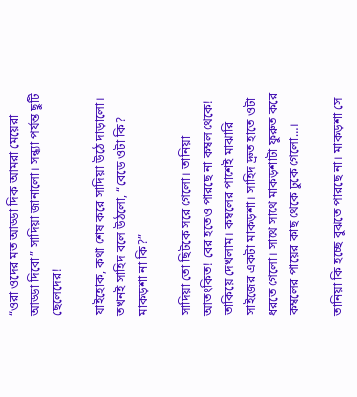“ওরা ওদের মত আড্ডা দিক আমরা মেয়েরা আড্ডা দিবো” সাদিয়া জানালো। সন্ধ্যা পর্যন্ত ছুটি ছেলেদের!

যাইহোক, কথা শেষ করে সাদিয়া উঠে দাড়ালো। তখনই সাহিদ বলে উঠলো, “বেডে ওটা কি? মাকড়শা না কি?”

সাদিয়া তো ছিটকে সরে গেলো। তানিয়া আতংকিত! বের হতেও পারছে না কম্বল থেকে! তাকিয়ে দেখলাম। কম্বলের পাশেই মাঝারি সাইজের একটা মাকড়শা। সাহিদ দ্রুত হাতে ওটা ধরতে গেলো। সাথে সাথে মাকড়শাটা ফুরুত করে কম্বলের পায়ের কাছ থেকে ঢুকে গেলো…।

তানিয়া কি হচ্ছে বুঝতে পারছে না। মাকড়শা সে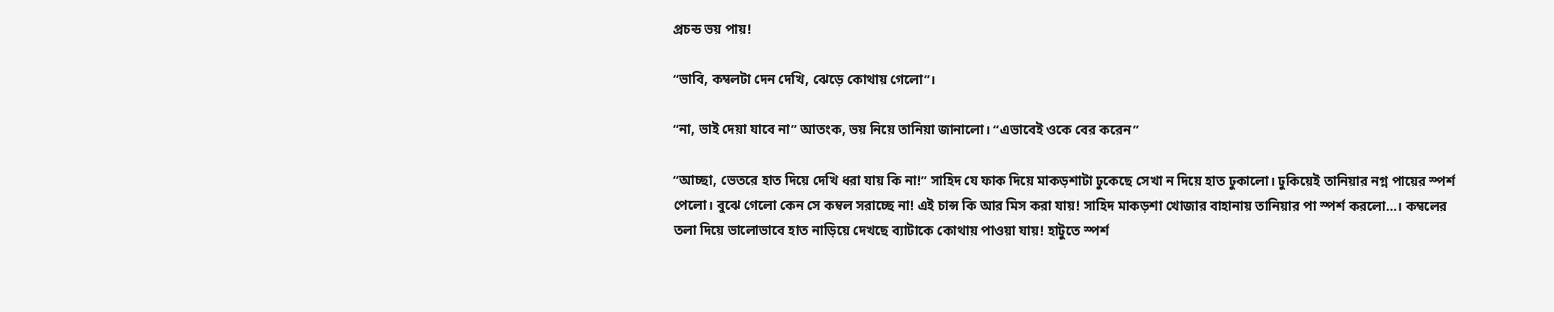প্রচন্ড ভয় পায়!

“ভাবি, কম্বলটা দেন দেখি, ঝেড়ে কোথায় গেলো”।

“না, ভাই দেয়া যাবে না” আতংক, ভয় নিয়ে তানিয়া জানালো। “এভাবেই ওকে বের করেন”

“আচ্ছা, ভেতরে হাত দিয়ে দেখি ধরা যায় কি না!” সাহিদ যে ফাক দিয়ে মাকড়শাটা ঢুকেছে সেখা ন দিয়ে হাত ঢুকালো। ঢুকিয়েই তানিয়ার নগ্ন পায়ের স্পর্শ পেলো। বুঝে গেলো কেন সে কম্বল সরাচ্ছে না! এই চান্স কি আর মিস করা যায়! সাহিদ মাকড়শা খোজার বাহানায় তানিয়ার পা স্পর্শ করলো…। কম্বলের তলা দিয়ে ভালোভাবে হাত নাড়িয়ে দেখছে ব্যাটাকে কোথায় পাওয়া যায়! হাটুতে স্পর্শ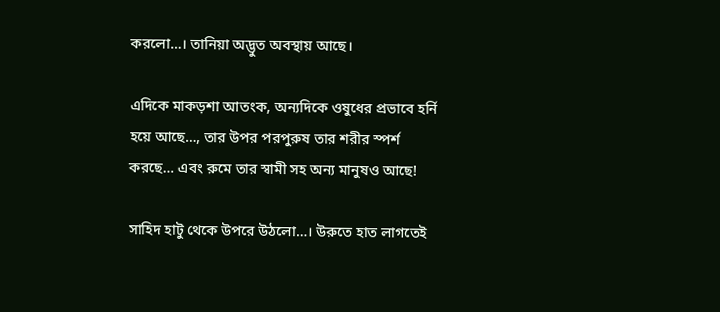করলো…। তানিয়া অদ্ভুত অবস্থায় আছে।

এদিকে মাকড়শা আতংক, অন্যদিকে ওষুধের প্রভাবে হর্নি হয়ে আছে…, তার উপর পরপুরুষ তার শরীর স্পর্শ করছে… এবং রুমে তার স্বামী সহ অন্য মানুষও আছে!

সাহিদ হাটু থেকে উপরে উঠলো…। উরুতে হাত লাগতেই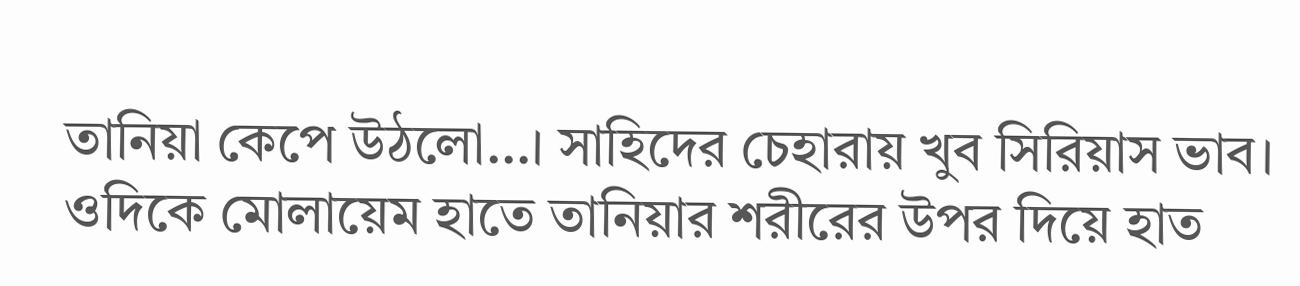তানিয়া কেপে উঠলো…। সাহিদের চেহারায় খুব সিরিয়াস ভাব। ওদিকে মোলায়েম হাতে তানিয়ার শরীরের উপর দিয়ে হাত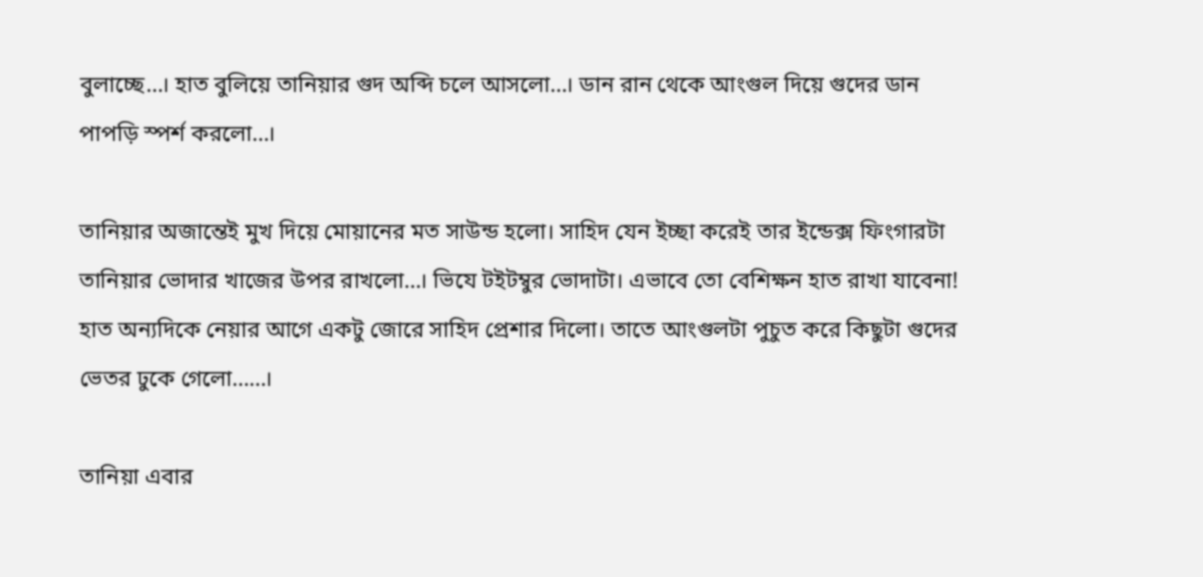বুলাচ্ছে…। হাত বুলিয়ে তানিয়ার গুদ অব্দি চলে আসলো…। ডান রান থেকে আংগুল দিয়ে গুদের ডান পাপড়ি স্পর্শ করলো…।

তানিয়ার অজান্তেই মুখ দিয়ে মোয়ানের মত সাউন্ড হলো। সাহিদ যেন ইচ্ছা করেই তার ইন্ডেক্স ফিংগারটা তানিয়ার ভোদার খাজের উপর রাখলো…। ভিযে টইটম্বুর ভোদাটা। এভাবে তো বেশিক্ষন হাত রাখা যাবেনা! হাত অন্যদিকে নেয়ার আগে একটু জোরে সাহিদ প্রেশার দিলো। তাতে আংগুলটা পুচুত করে কিছুটা গুদের ভেতর ঢুকে গেলো……।

তানিয়া এবার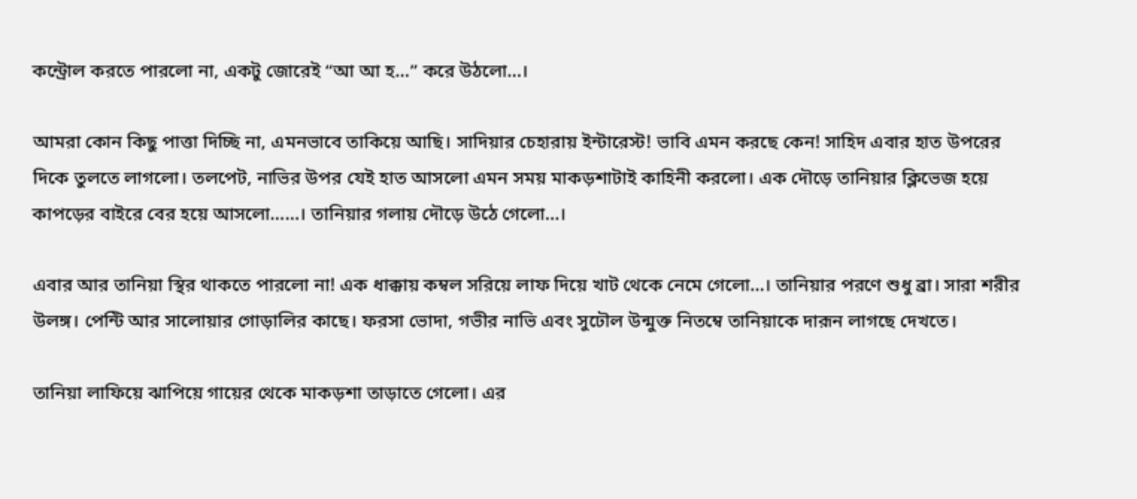কন্ট্রোল করতে পারলো না, একটু জোরেই “আ আ হ…” করে উঠলো…।

আমরা কোন কিছু পাত্তা দিচ্ছি না, এমনভাবে তাকিয়ে আছি। সাদিয়ার চেহারায় ইন্টারেস্ট! ভাবি এমন করছে কেন! সাহিদ এবার হাত উপরের দিকে তুলতে লাগলো। তলপেট, নাভির উপর যেই হাত আসলো এমন সময় মাকড়শাটাই কাহিনী করলো। এক দৌড়ে তানিয়ার ক্লিভেজ হয়ে কাপড়ের বাইরে বের হয়ে আসলো……। তানিয়ার গলায় দৌড়ে উঠে গেলো…।

এবার আর তানিয়া স্থির থাকতে পারলো না! এক ধাক্কায় কম্বল সরিয়ে লাফ দিয়ে খাট থেকে নেমে গেলো…। তানিয়ার পরণে শুধু ব্রা। সারা শরীর উলঙ্গ। পেন্টি আর সালোয়ার গোড়ালির কাছে। ফরসা ভোদা, গভীর নাভি এবং সুঢৌল উন্মুক্ত নিতম্বে তানিয়াকে দারূন লাগছে দেখতে।

তানিয়া লাফিয়ে ঝাপিয়ে গায়ের থেকে মাকড়শা তাড়াতে গেলো। এর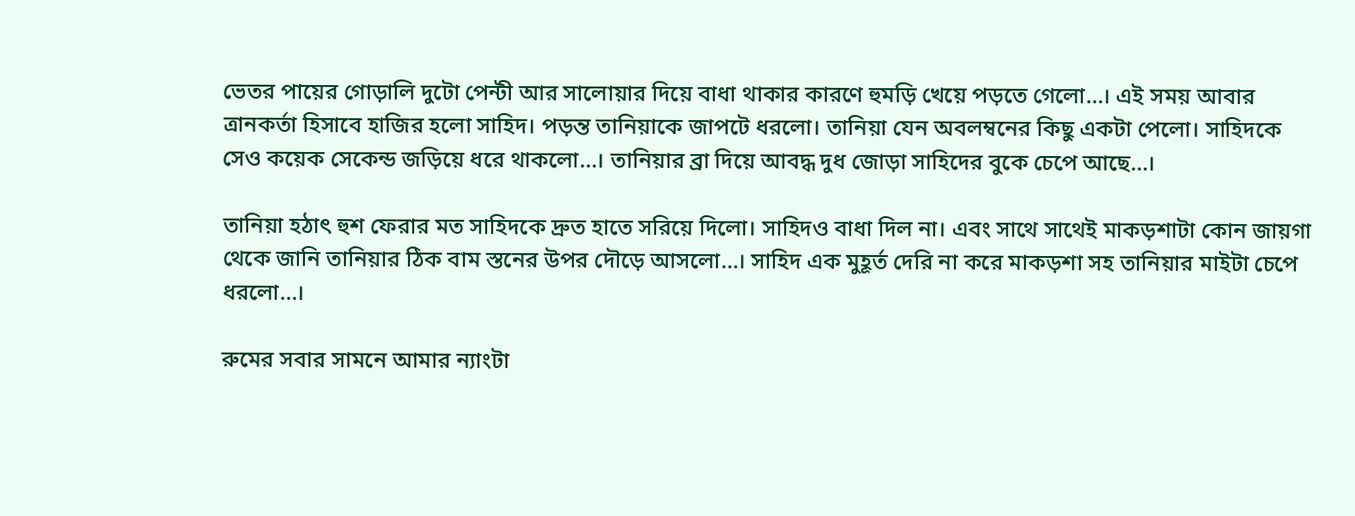ভেতর পায়ের গোড়ালি দুটো পেন্টী আর সালোয়ার দিয়ে বাধা থাকার কারণে হুমড়ি খেয়ে পড়তে গেলো…। এই সময় আবার ত্রানকর্তা হিসাবে হাজির হলো সাহিদ। পড়ন্ত তানিয়াকে জাপটে ধরলো। তানিয়া যেন অবলম্বনের কিছু একটা পেলো। সাহিদকে সেও কয়েক সেকেন্ড জড়িয়ে ধরে থাকলো…। তানিয়ার ব্রা দিয়ে আবদ্ধ দুধ জোড়া সাহিদের বুকে চেপে আছে…।

তানিয়া হঠাৎ হুশ ফেরার মত সাহিদকে দ্রুত হাতে সরিয়ে দিলো। সাহিদও বাধা দিল না। এবং সাথে সাথেই মাকড়শাটা কোন জায়গা থেকে জানি তানিয়ার ঠিক বাম স্তনের উপর দৌড়ে আসলো…। সাহিদ এক মুহূর্ত দেরি না করে মাকড়শা সহ তানিয়ার মাইটা চেপে ধরলো…।

রুমের সবার সামনে আমার ন্যাংটা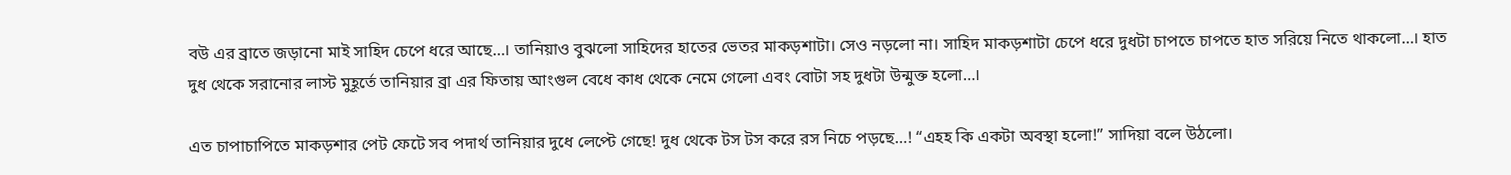বউ এর ব্রাতে জড়ানো মাই সাহিদ চেপে ধরে আছে…। তানিয়াও বুঝলো সাহিদের হাতের ভেতর মাকড়শাটা। সেও নড়লো না। সাহিদ মাকড়শাটা চেপে ধরে দুধটা চাপতে চাপতে হাত সরিয়ে নিতে থাকলো…। হাত দুধ থেকে সরানোর লাস্ট মুহূর্তে তানিয়ার ব্রা এর ফিতায় আংগুল বেধে কাধ থেকে নেমে গেলো এবং বোটা সহ দুধটা উন্মুক্ত হলো…।

এত চাপাচাপিতে মাকড়শার পেট ফেটে সব পদার্থ তানিয়ার দুধে লেপ্টে গেছে! দুধ থেকে টস টস করে রস নিচে পড়ছে…! “এহহ কি একটা অবস্থা হলো!” সাদিয়া বলে উঠলো।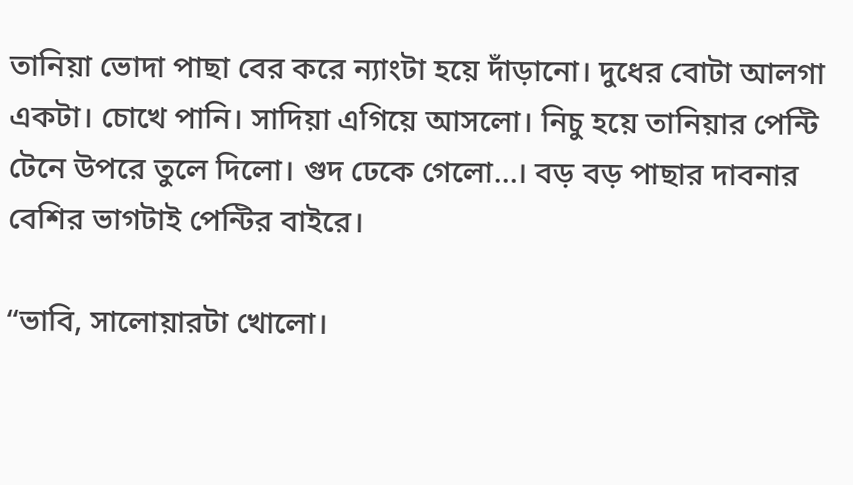তানিয়া ভোদা পাছা বের করে ন্যাংটা হয়ে দাঁড়ানো। দুধের বোটা আলগা একটা। চোখে পানি। সাদিয়া এগিয়ে আসলো। নিচু হয়ে তানিয়ার পেন্টি টেনে উপরে তুলে দিলো। গুদ ঢেকে গেলো…। বড় বড় পাছার দাবনার বেশির ভাগটাই পেন্টির বাইরে।

“ভাবি, সালোয়ারটা খোলো।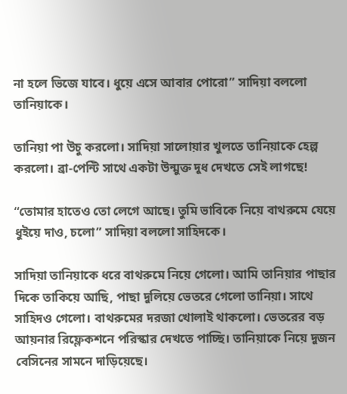না হলে ভিজে যাবে। ধুয়ে এসে আবার পোরো” সাদিয়া বললো তানিয়াকে।

তানিয়া পা উচু করলো। সাদিয়া সালোয়ার খুলতে তানিয়াকে হেল্প করলো। ব্রা-পেন্টি সাথে একটা উন্মুক্ত দুধ দেখতে সেই লাগছে!

“তোমার হাতেও তো লেগে আছে। তুমি ভাবিকে নিয়ে বাথরুমে যেয়ে ধুইয়ে দাও, চলো” সাদিয়া বললো সাহিদকে।

সাদিয়া তানিয়াকে ধরে বাথরুমে নিয়ে গেলো। আমি তানিয়ার পাছার দিকে তাকিয়ে আছি, পাছা দুলিয়ে ভেতরে গেলো তানিয়া। সাথে সাহিদও গেলো। বাথরুমের দরজা খোলাই থাকলো। ভেতরের বড় আয়নার রিফ্লেকশনে পরিস্কার দেখতে পাচ্ছি। তানিয়াকে নিয়ে দুজন বেসিনের সামনে দাড়িয়েছে।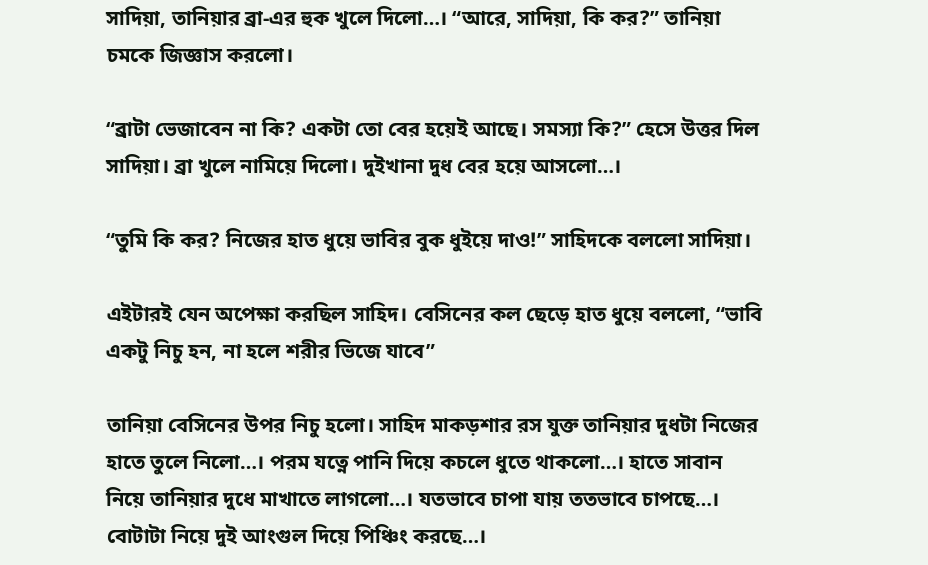সাদিয়া, তানিয়ার ব্রা-এর হুক খুলে দিলো…। “আরে, সাদিয়া, কি কর?” তানিয়া চমকে জিজ্ঞাস করলো।

“ব্রাটা ভেজাবেন না কি? একটা তো বের হয়েই আছে। সমস্যা কি?” হেসে উত্তর দিল সাদিয়া। ব্রা খুলে নামিয়ে দিলো। দুইখানা দুধ বের হয়ে আসলো…।

“তুমি কি কর? নিজের হাত ধুয়ে ভাবির বুক ধুইয়ে দাও!” সাহিদকে বললো সাদিয়া।

এইটারই যেন অপেক্ষা করছিল সাহিদ। বেসিনের কল ছেড়ে হাত ধুয়ে বললো, “ভাবি একটু নিচু হন, না হলে শরীর ভিজে যাবে”

তানিয়া বেসিনের উপর নিচু হলো। সাহিদ মাকড়শার রস যুক্ত তানিয়ার দুধটা নিজের হাতে তুলে নিলো…। পরম যত্নে পানি দিয়ে কচলে ধুতে থাকলো…। হাতে সাবান নিয়ে তানিয়ার দুধে মাখাতে লাগলো…। যতভাবে চাপা যায় ততভাবে চাপছে…। বোটাটা নিয়ে দুই আংগুল দিয়ে পিঞ্চিং করছে…।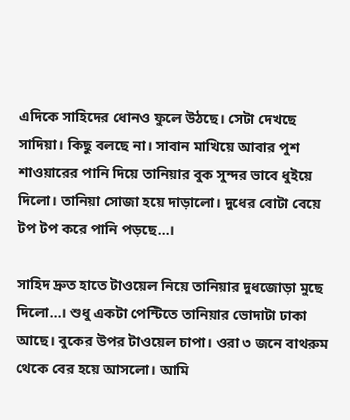এদিকে সাহিদের ধোনও ফুলে উঠছে। সেটা দেখছে সাদিয়া। কিছু বলছে না। সাবান মাখিয়ে আবার পুশ শাওয়ারের পানি দিয়ে তানিয়ার বুক সুন্দর ভাবে ধুইয়ে দিলো। তানিয়া সোজা হয়ে দাড়ালো। দুধের বোটা বেয়ে টপ টপ করে পানি পড়ছে…।

সাহিদ দ্রুত হাতে টাওয়েল নিয়ে তানিয়ার দুধজোড়া মুছে দিলো…। শুধু একটা পেন্টিতে তানিয়ার ভোদাটা ঢাকা আছে। বুকের উপর টাওয়েল চাপা। ওরা ৩ জনে বাথরুম থেকে বের হয়ে আসলো। আমি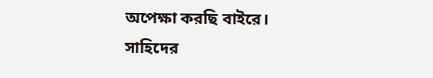অপেক্ষা করছি বাইরে। সাহিদের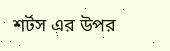শর্টস এর উপর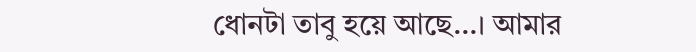ধোনটা তাবু হয়ে আছে…। আমার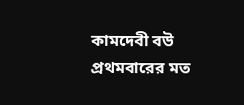কামদেবী বউ প্রথমবারের মত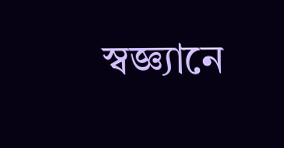স্বজ্ঞ্যানে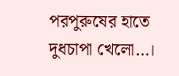পরপুরুষের হাতে দুধচাপা খেলো…।